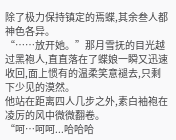除了极力保持镇定的焉蝶,其余叁人都神色各异。
“……放开她。”那月雪抚的目光越过黑袍人,直直落在了蝶娘一瞬又迅速收回,面上惯有的温柔笑意褪去,只剩下少见的漠然。
他站在距离四人几步之外,素白袖袍在凌厉的风中微微翻卷。
“呵…呵呵...哈哈哈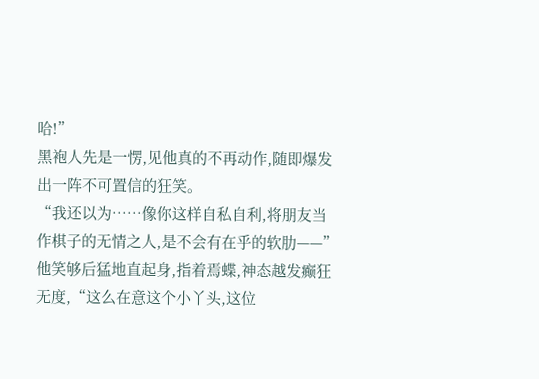哈!”
黑袍人先是一愣,见他真的不再动作,随即爆发出一阵不可置信的狂笑。
“我还以为……像你这样自私自利,将朋友当作棋子的无情之人,是不会有在乎的软肋——”
他笑够后猛地直起身,指着焉蝶,神态越发癫狂无度,“这么在意这个小丫头,这位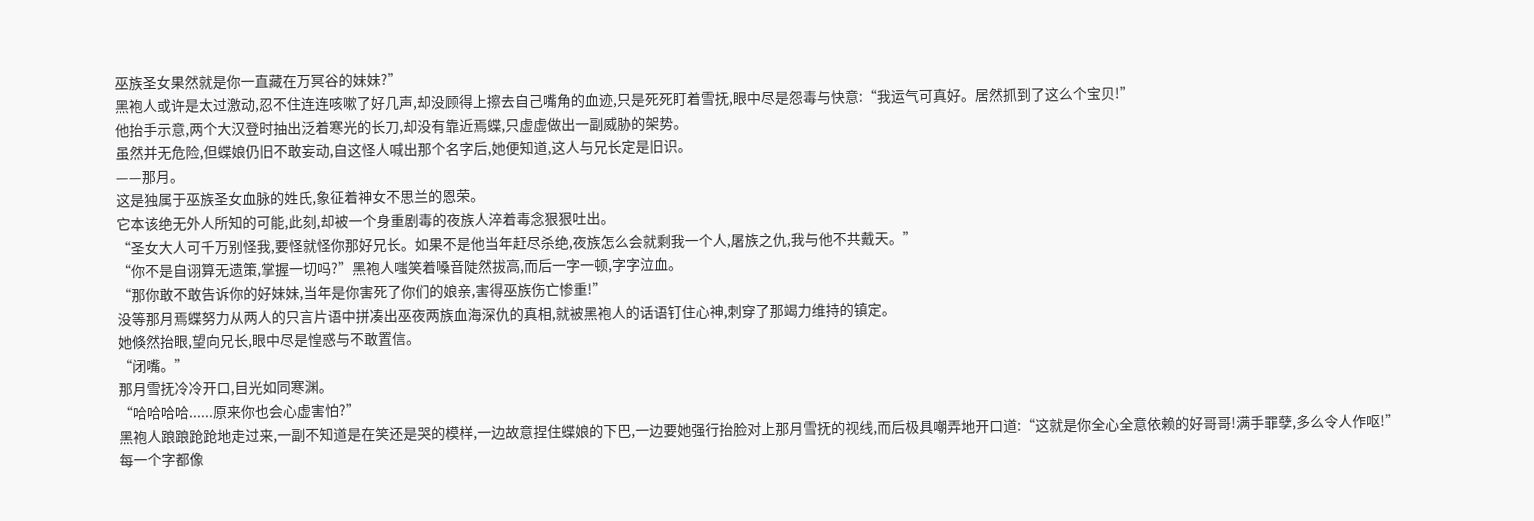巫族圣女果然就是你一直藏在万冥谷的妹妹?”
黑袍人或许是太过激动,忍不住连连咳嗽了好几声,却没顾得上擦去自己嘴角的血迹,只是死死盯着雪抚,眼中尽是怨毒与快意:“我运气可真好。居然抓到了这么个宝贝!”
他抬手示意,两个大汉登时抽出泛着寒光的长刀,却没有靠近焉蝶,只虚虚做出一副威胁的架势。
虽然并无危险,但蝶娘仍旧不敢妄动,自这怪人喊出那个名字后,她便知道,这人与兄长定是旧识。
——那月。
这是独属于巫族圣女血脉的姓氏,象征着神女不思兰的恩荣。
它本该绝无外人所知的可能,此刻,却被一个身重剧毒的夜族人淬着毒念狠狠吐出。
“圣女大人可千万别怪我,要怪就怪你那好兄长。如果不是他当年赶尽杀绝,夜族怎么会就剩我一个人,屠族之仇,我与他不共戴天。”
“你不是自诩算无遗策,掌握一切吗?”黑袍人嗤笑着嗓音陡然拔高,而后一字一顿,字字泣血。
“那你敢不敢告诉你的好妹妹,当年是你害死了你们的娘亲,害得巫族伤亡惨重!”
没等那月焉蝶努力从两人的只言片语中拼凑出巫夜两族血海深仇的真相,就被黑袍人的话语钉住心神,刺穿了那竭力维持的镇定。
她倏然抬眼,望向兄长,眼中尽是惶惑与不敢置信。
“闭嘴。”
那月雪抚冷冷开口,目光如同寒渊。
“哈哈哈哈......原来你也会心虚害怕?”
黑袍人踉踉跄跄地走过来,一副不知道是在笑还是哭的模样,一边故意捏住蝶娘的下巴,一边要她强行抬脸对上那月雪抚的视线,而后极具嘲弄地开口道:“这就是你全心全意依赖的好哥哥!满手罪孽,多么令人作呕!”
每一个字都像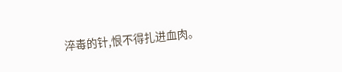淬毒的针,恨不得扎进血肉。